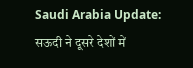Saudi Arabia Update: सऊदी ने दूसरे देशों में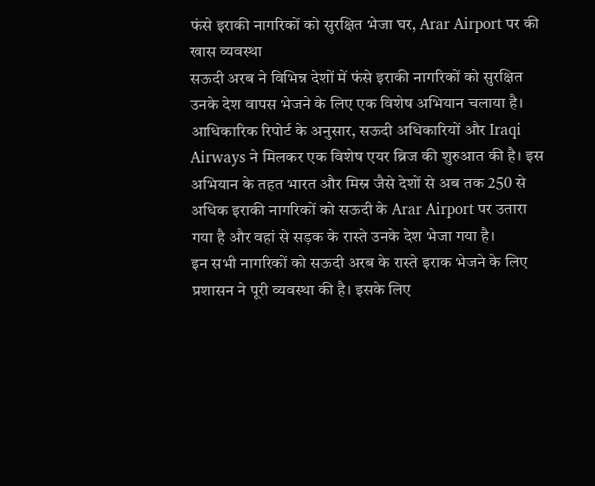फंसे इराकी नागरिकों को सुरक्षित भेजा घर, Arar Airport पर की खास व्यवस्था
सऊदी अरब ने विभिन्न देशों में फंसे इराकी नागरिकों को सुरक्षित उनके देश वापस भेजने के लिए एक विशेष अभियान चलाया है। आधिकारिक रिपोर्ट के अनुसार, सऊदी अधिकारियों और Iraqi Airways ने मिलकर एक विशेष एयर ब्रिज की शुरुआत की है। इस अभियान के तहत भारत और मिस्र जैसे देशों से अब तक 250 से अधिक इराकी नागरिकों को सऊदी के Arar Airport पर उतारा गया है और वहां से सड़क के रास्ते उनके देश भेजा गया है।
इन सभी नागरिकों को सऊदी अरब के रास्ते इराक भेजने के लिए प्रशासन ने पूरी व्यवस्था की है। इसके लिए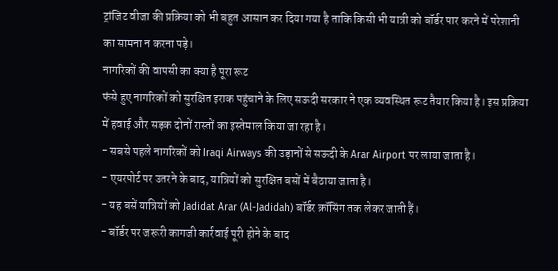ट्रांजिट वीजा की प्रक्रिया को भी बहुत आसान कर दिया गया है ताकि किसी भी यात्री को बॉर्डर पार करने में परेशानी का सामना न करना पड़े।
नागरिकों की वापसी का क्या है पूरा रूट
फंसे हुए नागरिकों को सुरक्षित इराक पहुंचाने के लिए सऊदी सरकार ने एक व्यवस्थित रूट तैयार किया है। इस प्रक्रिया में हवाई और सड़क दोनों रास्तों का इस्तेमाल किया जा रहा है।
- सबसे पहले नागरिकों को Iraqi Airways की उड़ानों से सऊदी के Arar Airport पर लाया जाता है।
- एयरपोर्ट पर उतरने के बाद, यात्रियों को सुरक्षित बसों में बैठाया जाता है।
- यह बसें यात्रियों को Jadidat Arar (Al-Jadidah) बॉर्डर क्रॉसिंग तक लेकर जाती हैं।
- बॉर्डर पर जरूरी कागजी कार्रवाई पूरी होने के बाद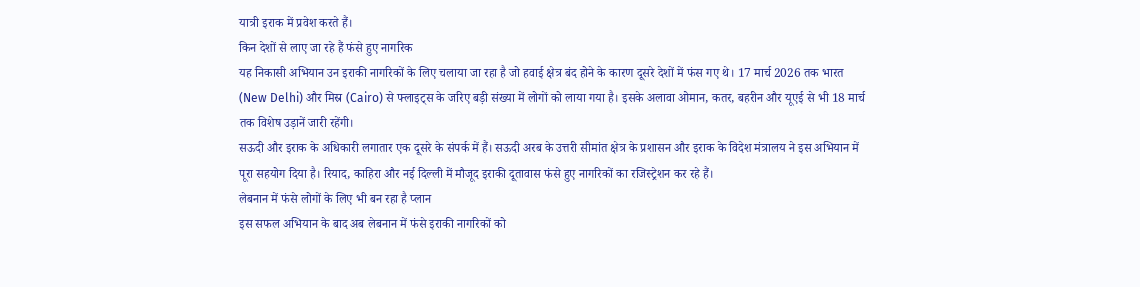यात्री इराक में प्रवेश करते हैं।
किन देशों से लाए जा रहे हैं फंसे हुए नागरिक
यह निकासी अभियान उन इराकी नागरिकों के लिए चलाया जा रहा है जो हवाई क्षेत्र बंद होने के कारण दूसरे देशों में फंस गए थे। 17 मार्च 2026 तक भारत (New Delhi) और मिस्र (Cairo) से फ्लाइट्स के जरिए बड़ी संख्या में लोगों को लाया गया है। इसके अलावा ओमान, कतर, बहरीन और यूएई से भी 18 मार्च तक विशेष उड़ानें जारी रहेंगी।
सऊदी और इराक के अधिकारी लगातार एक दूसरे के संपर्क में हैं। सऊदी अरब के उत्तरी सीमांत क्षेत्र के प्रशासन और इराक के विदेश मंत्रालय ने इस अभियान में पूरा सहयोग दिया है। रियाद, काहिरा और नई दिल्ली में मौजूद इराकी दूतावास फंसे हुए नागरिकों का रजिस्ट्रेशन कर रहे हैं।
लेबनान में फंसे लोगों के लिए भी बन रहा है प्लान
इस सफल अभियान के बाद अब लेबनान में फंसे इराकी नागरिकों को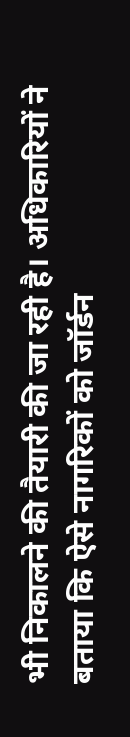भी निकालने की तैयारी की जा रही है। अधिकारियों ने बताया कि ऐसे नागरिकों को जॉर्डन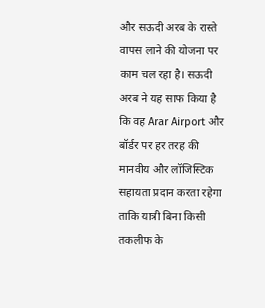और सऊदी अरब के रास्ते वापस लाने की योजना पर काम चल रहा है। सऊदी अरब ने यह साफ किया है कि वह Arar Airport और बॉर्डर पर हर तरह की मानवीय और लॉजिस्टिक सहायता प्रदान करता रहेगा ताकि यात्री बिना किसी तकलीफ के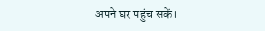अपने घर पहुंच सकें।